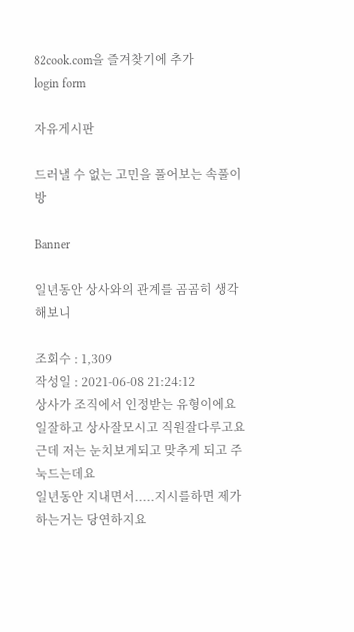82cook.com을 즐겨찾기에 추가
login form

자유게시판

드러낼 수 없는 고민을 풀어보는 속풀이방

Banner

일년동안 상사와의 관계를 곰곰히 생각해보니

조회수 : 1,309
작성일 : 2021-06-08 21:24:12
상사가 조직에서 인정받는 유형이에요
일잘하고 상사잘모시고 직원잘다루고요
근데 저는 눈치보게되고 맞추게 되고 주눅드는데요
일년동안 지내면서.....지시를하면 제가 하는거는 당연하지요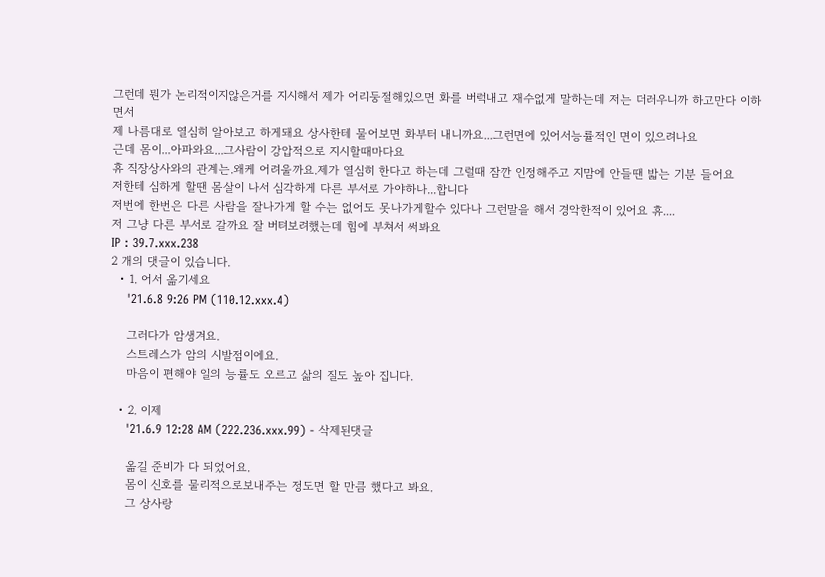그런데 뭔가 논리적이지않은거를 지시해서 제가 어리둥절해있으면 화를 버럭내고 재수없게 말하는데 저는 더러우니까 하고만다 이하면서
제 나름대로 열심히 알아보고 하게돼요 상사한테 물어보면 화부터 내니까요...그런면에 있어서능률적인 면이 있으려나요
근데 몸이...아파와요...그사람이 강압적으로 지시할때마다요
휴 직장상사와의 관계는.왜케 어려울까요.제가 열심히 한다고 하는데 그럴때 잠깐 인정해주고 지맘에 안들땐 밟는 기분 들어요
저한테 심하게 할땐 몸살이 나서 심각하게 다른 부서로 가야하나...합니다
저번에 한번은 다른 사람을 잘나가게 할 수는 없어도 못나가게할수 있다나 그런말을 해서 경악한적이 있어요 휴....
저 그냥 다른 부서로 갈까요 잘 버텨보려했는데 힘에 부쳐서 써봐요
IP : 39.7.xxx.238
2 개의 댓글이 있습니다.
  • 1. 어서 옮기세요
    '21.6.8 9:26 PM (110.12.xxx.4)

    그러다가 암생겨요.
    스트레스가 암의 시발점이에요.
    마음이 편해야 일의 능률도 오르고 삶의 질도 높아 집니다.

  • 2. 이제
    '21.6.9 12:28 AM (222.236.xxx.99) - 삭제된댓글

    옮길 준비가 다 되었어요.
    몸이 신호를 물리적으로보내주는 정도면 할 만큼 했다고 봐요.
    그 상사랑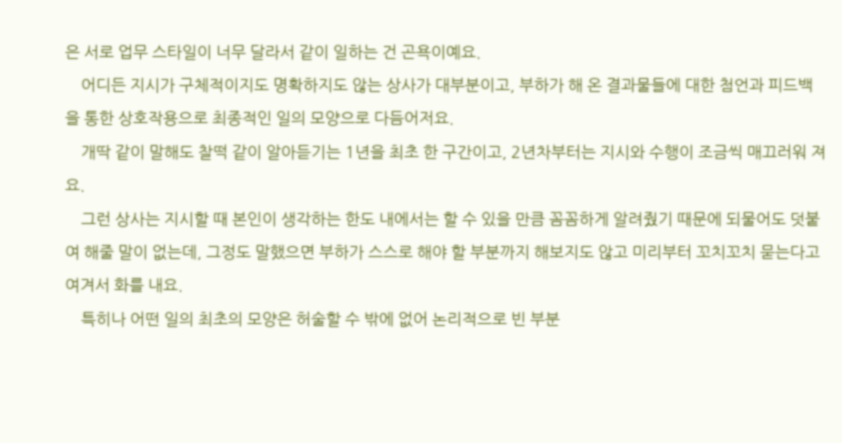은 서로 업무 스타일이 너무 달라서 같이 일하는 건 곤욕이예요.
    어디든 지시가 구체적이지도 명확하지도 않는 상사가 대부분이고, 부하가 해 온 결과물들에 대한 첨언과 피드백을 통한 상호작용으로 최종적인 일의 모양으로 다듬어저요.
    개딱 같이 말해도 찰떡 같이 알아듣기는 1년을 최초 한 구간이고, 2년차부터는 지시와 수행이 조금씩 매끄러워 져요.
    그런 상사는 지시할 때 본인이 생각하는 한도 내에서는 할 수 있을 만큼 꼼꼼하게 알려줬기 때문에 되물어도 덧붙여 해줄 말이 없는데, 그정도 말했으면 부하가 스스로 해야 할 부분까지 해보지도 않고 미리부터 꼬치꼬치 묻는다고 여겨서 화를 내요.
    특히나 어떤 일의 최초의 모양은 허술할 수 밖에 없어 논리적으로 빈 부분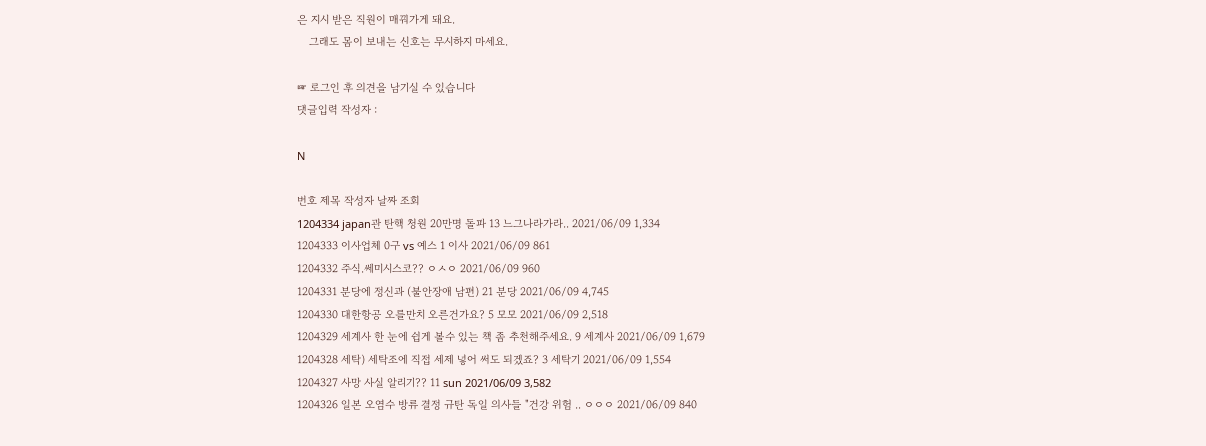은 지시 받은 직원이 매꿔가게 돼요.
    그래도 몸이 보내는 신호는 무시하지 마세요.

☞ 로그인 후 의견을 남기실 수 있습니다
댓글입력 작성자 :

N

번호 제목 작성자 날짜 조회
1204334 japan관 탄핵 청원 20만명 돌파 13 느그나라가라.. 2021/06/09 1,334
1204333 이사업체 0구 vs 예스 1 이사 2021/06/09 861
1204332 주식.쎄미시스코?? ㅇㅅㅇ 2021/06/09 960
1204331 분당에 정신과 (불안장애 남편) 21 분당 2021/06/09 4,745
1204330 대한항공 오를만치 오른건가요? 5 모모 2021/06/09 2,518
1204329 세계사 한 눈에 쉽게 볼수 있는 책 좀 추천해주세요. 9 세계사 2021/06/09 1,679
1204328 세탁) 세탁조에 직접 세제 넣어 써도 되겠죠? 3 세탁기 2021/06/09 1,554
1204327 사망 사실 알리기?? 11 sun 2021/06/09 3,582
1204326 일본 오염수 방류 결정 규탄 독일 의사들 "건강 위험 .. ㅇㅇㅇ 2021/06/09 840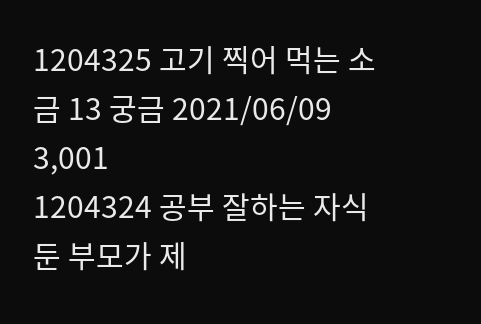1204325 고기 찍어 먹는 소금 13 궁금 2021/06/09 3,001
1204324 공부 잘하는 자식둔 부모가 제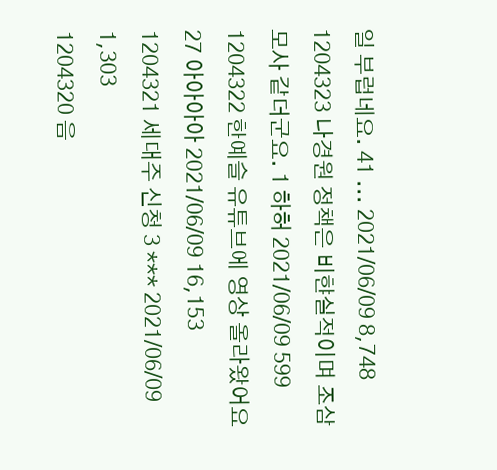일 부럽네요. 41 ... 2021/06/09 8,748
1204323 나경원 정책은 비햔실적이며 조삼모사 같더군요. 1 하허 2021/06/09 599
1204322 한예슬 유튜브에 영상 올라왔어요 27 아아아아 2021/06/09 16,153
1204321 세대주 신청 3 *** 2021/06/09 1,303
1204320 음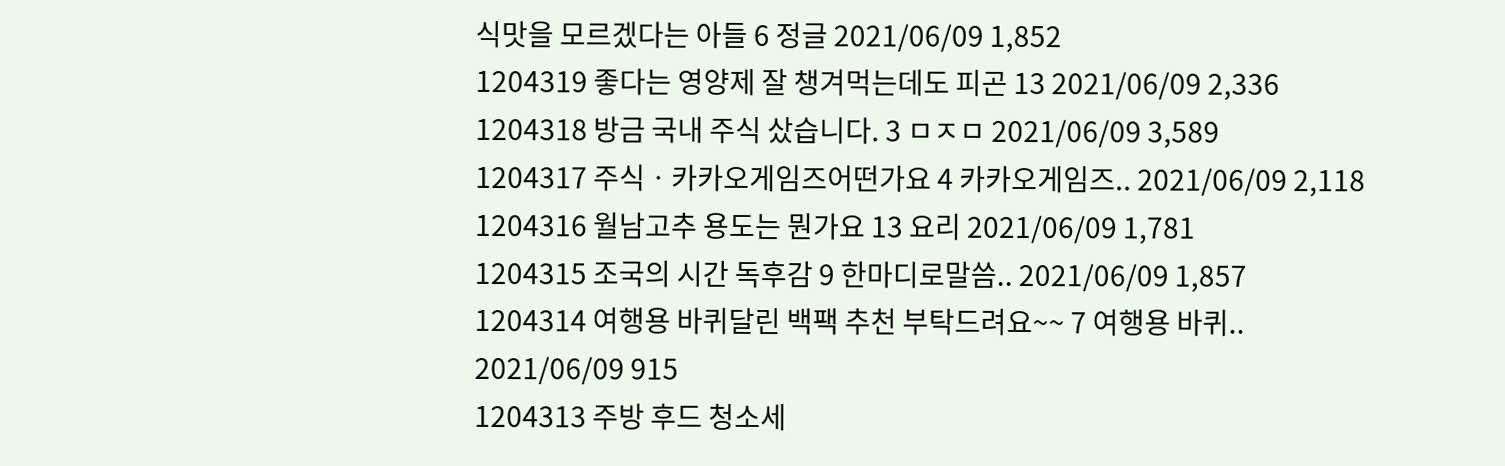식맛을 모르겠다는 아들 6 정글 2021/06/09 1,852
1204319 좋다는 영양제 잘 챙겨먹는데도 피곤 13 2021/06/09 2,336
1204318 방금 국내 주식 샀습니다. 3 ㅁㅈㅁ 2021/06/09 3,589
1204317 주식ㆍ카카오게임즈어떤가요 4 카카오게임즈.. 2021/06/09 2,118
1204316 월남고추 용도는 뭔가요 13 요리 2021/06/09 1,781
1204315 조국의 시간 독후감 9 한마디로말씀.. 2021/06/09 1,857
1204314 여행용 바퀴달린 백팩 추천 부탁드려요~~ 7 여행용 바퀴.. 2021/06/09 915
1204313 주방 후드 청소세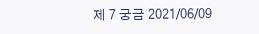제 7 궁금 2021/06/09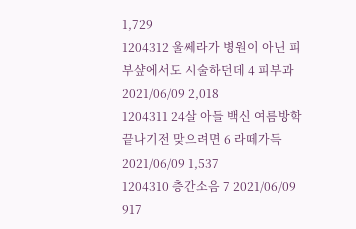1,729
1204312 울쎄라가 병원이 아닌 피부샾에서도 시술하던데 4 피부과 2021/06/09 2,018
1204311 24살 아들 백신 여름방학 끝나기전 맞으려면 6 라떼가득 2021/06/09 1,537
1204310 층간소음 7 2021/06/09 917